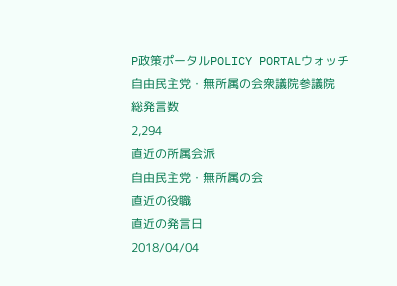P政策ポータルPOLICY PORTALウォッチ
自由民主党・無所属の会衆議院参議院
総発言数
2,294
直近の所属会派
自由民主党・無所属の会
直近の役職
直近の発言日
2018/04/04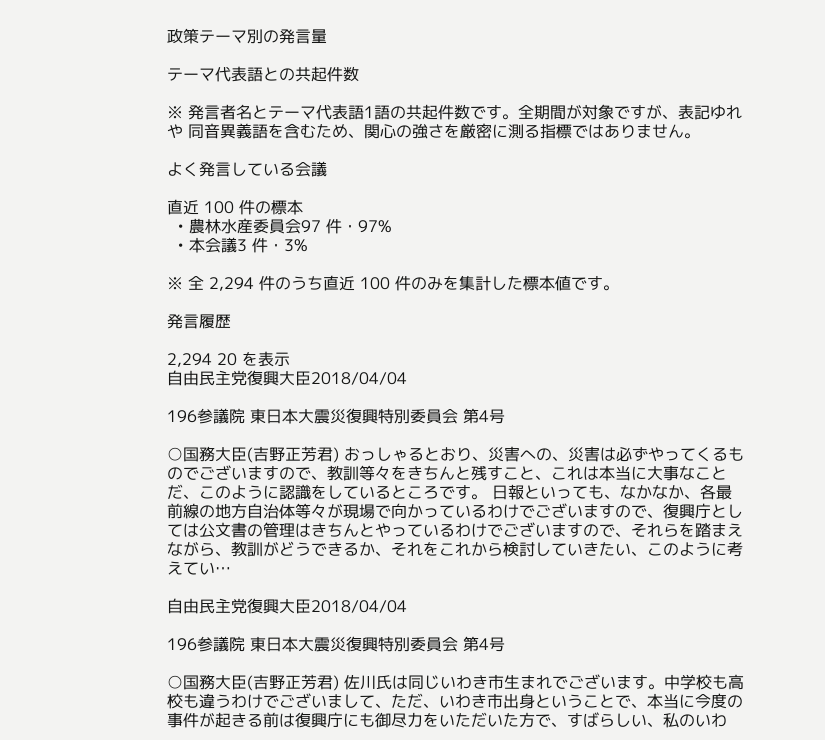政策テーマ別の発言量

テーマ代表語との共起件数

※ 発言者名とテーマ代表語1語の共起件数です。全期間が対象ですが、表記ゆれや 同音異義語を含むため、関心の強さを厳密に測る指標ではありません。

よく発言している会議

直近 100 件の標本
  • 農林水産委員会97 件・97%
  • 本会議3 件・3%

※ 全 2,294 件のうち直近 100 件のみを集計した標本値です。

発言履歴

2,294 20 を表示
自由民主党復興大臣2018/04/04

196参議院 東日本大震災復興特別委員会 第4号

○国務大臣(吉野正芳君) おっしゃるとおり、災害への、災害は必ずやってくるものでございますので、教訓等々をきちんと残すこと、これは本当に大事なことだ、このように認識をしているところです。 日報といっても、なかなか、各最前線の地方自治体等々が現場で向かっているわけでございますので、復興庁としては公文書の管理はきちんとやっているわけでございますので、それらを踏まえながら、教訓がどうできるか、それをこれから検討していきたい、このように考えてい…

自由民主党復興大臣2018/04/04

196参議院 東日本大震災復興特別委員会 第4号

○国務大臣(吉野正芳君) 佐川氏は同じいわき市生まれでございます。中学校も高校も違うわけでございまして、ただ、いわき市出身ということで、本当に今度の事件が起きる前は復興庁にも御尽力をいただいた方で、すばらしい、私のいわ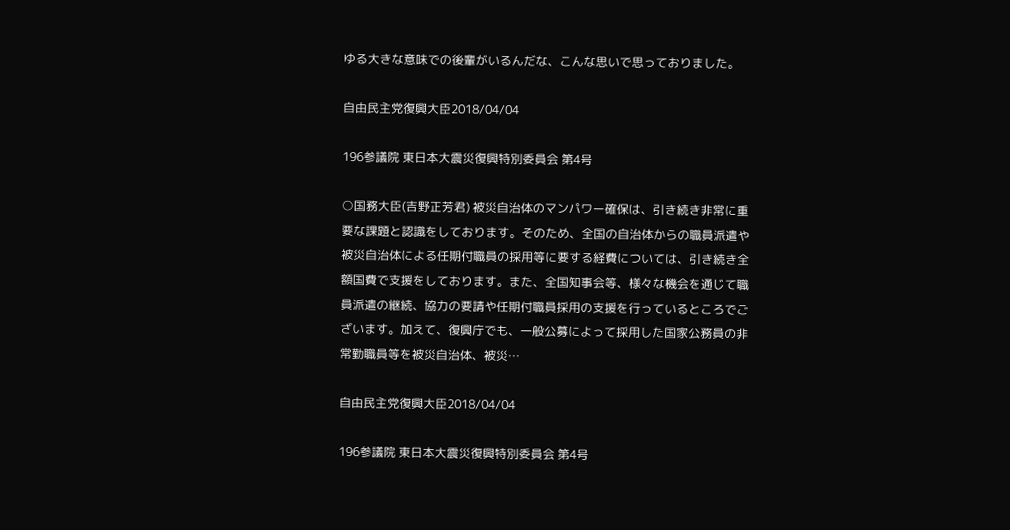ゆる大きな意味での後輩がいるんだな、こんな思いで思っておりました。

自由民主党復興大臣2018/04/04

196参議院 東日本大震災復興特別委員会 第4号

○国務大臣(吉野正芳君) 被災自治体のマンパワー確保は、引き続き非常に重要な課題と認識をしております。そのため、全国の自治体からの職員派遣や被災自治体による任期付職員の採用等に要する経費については、引き続き全額国費で支援をしております。また、全国知事会等、様々な機会を通じて職員派遣の継続、協力の要請や任期付職員採用の支援を行っているところでございます。加えて、復興庁でも、一般公募によって採用した国家公務員の非常勤職員等を被災自治体、被災…

自由民主党復興大臣2018/04/04

196参議院 東日本大震災復興特別委員会 第4号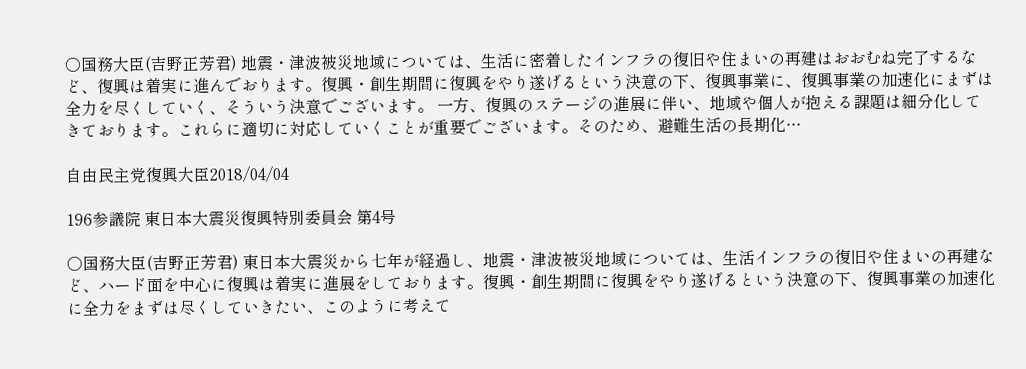○国務大臣(吉野正芳君) 地震・津波被災地域については、生活に密着したインフラの復旧や住まいの再建はおおむね完了するなど、復興は着実に進んでおります。復興・創生期間に復興をやり遂げるという決意の下、復興事業に、復興事業の加速化にまずは全力を尽くしていく、そういう決意でございます。 一方、復興のステージの進展に伴い、地域や個人が抱える課題は細分化してきております。これらに適切に対応していくことが重要でございます。そのため、避難生活の長期化…

自由民主党復興大臣2018/04/04

196参議院 東日本大震災復興特別委員会 第4号

○国務大臣(吉野正芳君) 東日本大震災から七年が経過し、地震・津波被災地域については、生活インフラの復旧や住まいの再建など、ハード面を中心に復興は着実に進展をしております。復興・創生期間に復興をやり遂げるという決意の下、復興事業の加速化に全力をまずは尽くしていきたい、このように考えて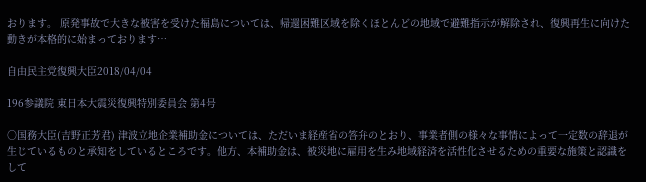おります。 原発事故で大きな被害を受けた福島については、帰還困難区域を除くほとんどの地域で避難指示が解除され、復興再生に向けた動きが本格的に始まっております…

自由民主党復興大臣2018/04/04

196参議院 東日本大震災復興特別委員会 第4号

○国務大臣(吉野正芳君) 津波立地企業補助金については、ただいま経産省の答弁のとおり、事業者側の様々な事情によって一定数の辞退が生じているものと承知をしているところです。他方、本補助金は、被災地に雇用を生み地域経済を活性化させるための重要な施策と認識をして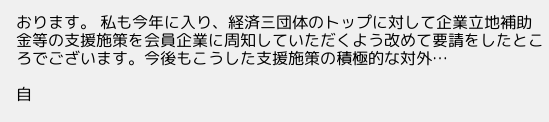おります。 私も今年に入り、経済三団体のトップに対して企業立地補助金等の支援施策を会員企業に周知していただくよう改めて要請をしたところでございます。今後もこうした支援施策の積極的な対外…

自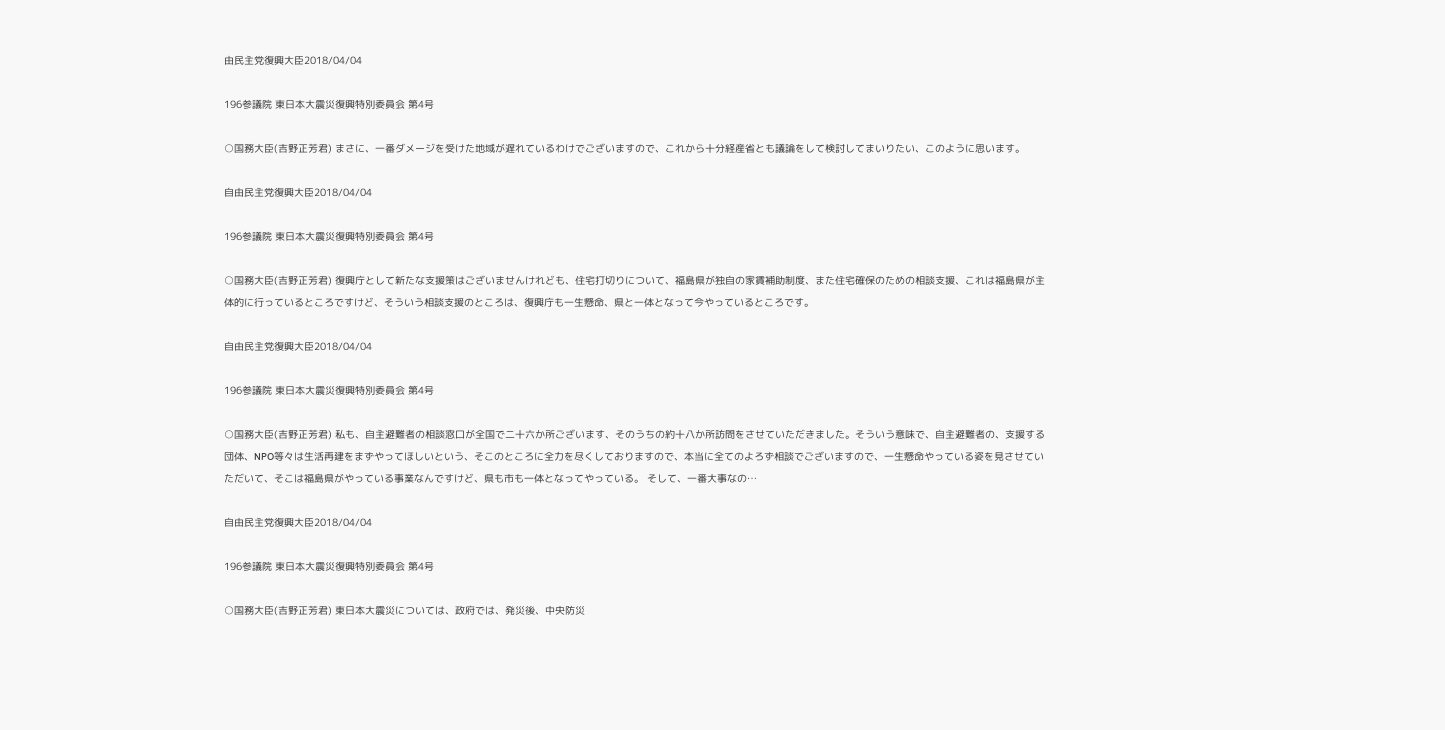由民主党復興大臣2018/04/04

196参議院 東日本大震災復興特別委員会 第4号

○国務大臣(吉野正芳君) まさに、一番ダメージを受けた地域が遅れているわけでございますので、これから十分経産省とも議論をして検討してまいりたい、このように思います。

自由民主党復興大臣2018/04/04

196参議院 東日本大震災復興特別委員会 第4号

○国務大臣(吉野正芳君) 復興庁として新たな支援策はございませんけれども、住宅打切りについて、福島県が独自の家賃補助制度、また住宅確保のための相談支援、これは福島県が主体的に行っているところですけど、そういう相談支援のところは、復興庁も一生懸命、県と一体となって今やっているところです。

自由民主党復興大臣2018/04/04

196参議院 東日本大震災復興特別委員会 第4号

○国務大臣(吉野正芳君) 私も、自主避難者の相談窓口が全国で二十六か所ございます、そのうちの約十八か所訪問をさせていただきました。そういう意味で、自主避難者の、支援する団体、NPO等々は生活再建をまずやってほしいという、そこのところに全力を尽くしておりますので、本当に全てのよろず相談でございますので、一生懸命やっている姿を見させていただいて、そこは福島県がやっている事業なんですけど、県も市も一体となってやっている。 そして、一番大事なの…

自由民主党復興大臣2018/04/04

196参議院 東日本大震災復興特別委員会 第4号

○国務大臣(吉野正芳君) 東日本大震災については、政府では、発災後、中央防災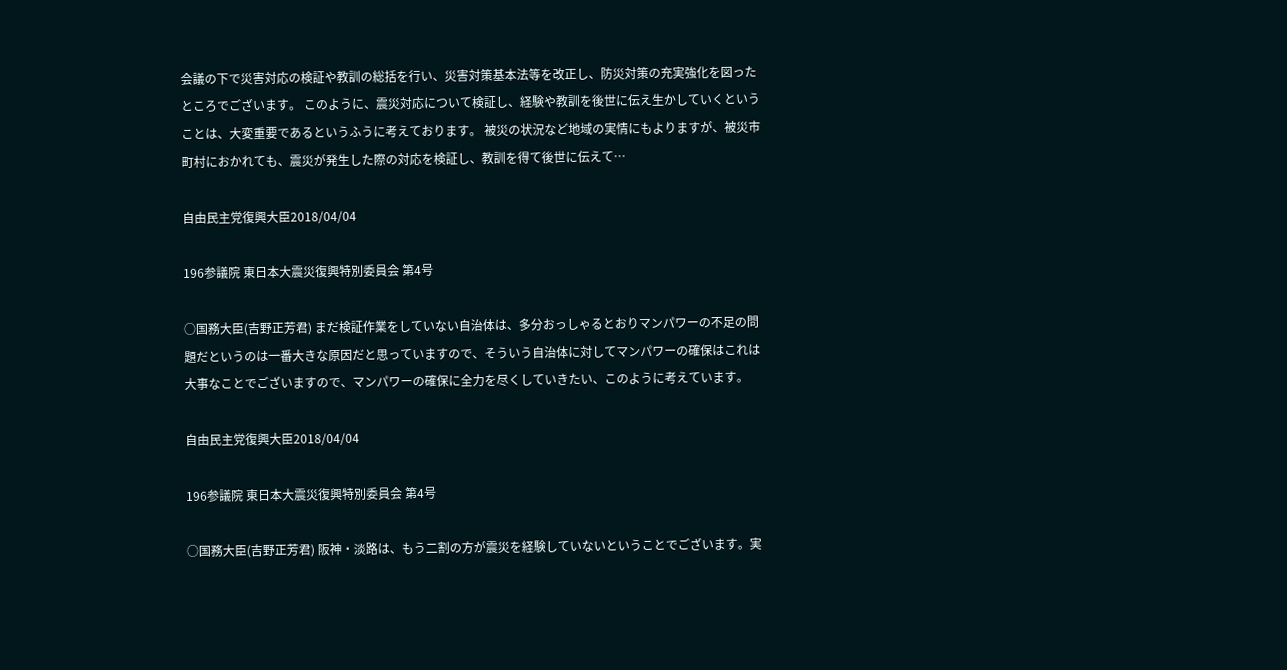会議の下で災害対応の検証や教訓の総括を行い、災害対策基本法等を改正し、防災対策の充実強化を図ったところでございます。 このように、震災対応について検証し、経験や教訓を後世に伝え生かしていくということは、大変重要であるというふうに考えております。 被災の状況など地域の実情にもよりますが、被災市町村におかれても、震災が発生した際の対応を検証し、教訓を得て後世に伝えて…

自由民主党復興大臣2018/04/04

196参議院 東日本大震災復興特別委員会 第4号

○国務大臣(吉野正芳君) まだ検証作業をしていない自治体は、多分おっしゃるとおりマンパワーの不足の問題だというのは一番大きな原因だと思っていますので、そういう自治体に対してマンパワーの確保はこれは大事なことでございますので、マンパワーの確保に全力を尽くしていきたい、このように考えています。

自由民主党復興大臣2018/04/04

196参議院 東日本大震災復興特別委員会 第4号

○国務大臣(吉野正芳君) 阪神・淡路は、もう二割の方が震災を経験していないということでございます。実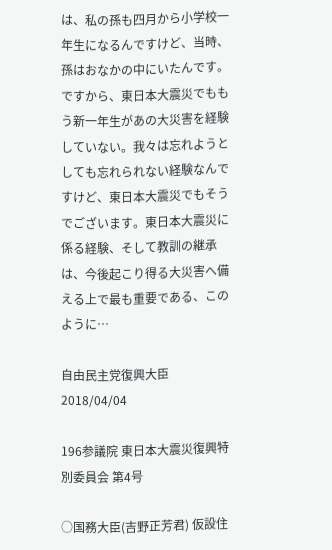は、私の孫も四月から小学校一年生になるんですけど、当時、孫はおなかの中にいたんです。ですから、東日本大震災でももう新一年生があの大災害を経験していない。我々は忘れようとしても忘れられない経験なんですけど、東日本大震災でもそうでございます。東日本大震災に係る経験、そして教訓の継承は、今後起こり得る大災害へ備える上で最も重要である、このように…

自由民主党復興大臣2018/04/04

196参議院 東日本大震災復興特別委員会 第4号

○国務大臣(吉野正芳君) 仮設住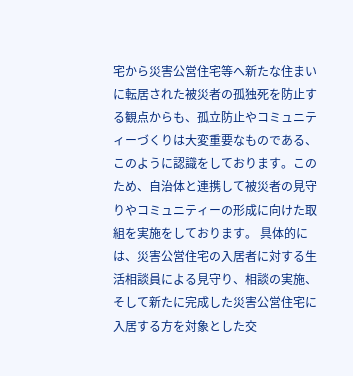宅から災害公営住宅等へ新たな住まいに転居された被災者の孤独死を防止する観点からも、孤立防止やコミュニティーづくりは大変重要なものである、このように認識をしております。このため、自治体と連携して被災者の見守りやコミュニティーの形成に向けた取組を実施をしております。 具体的には、災害公営住宅の入居者に対する生活相談員による見守り、相談の実施、そして新たに完成した災害公営住宅に入居する方を対象とした交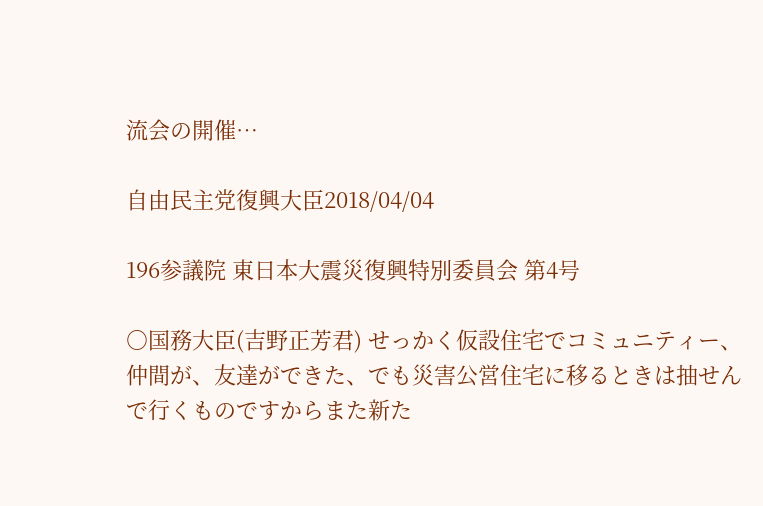流会の開催…

自由民主党復興大臣2018/04/04

196参議院 東日本大震災復興特別委員会 第4号

○国務大臣(吉野正芳君) せっかく仮設住宅でコミュニティー、仲間が、友達ができた、でも災害公営住宅に移るときは抽せんで行くものですからまた新た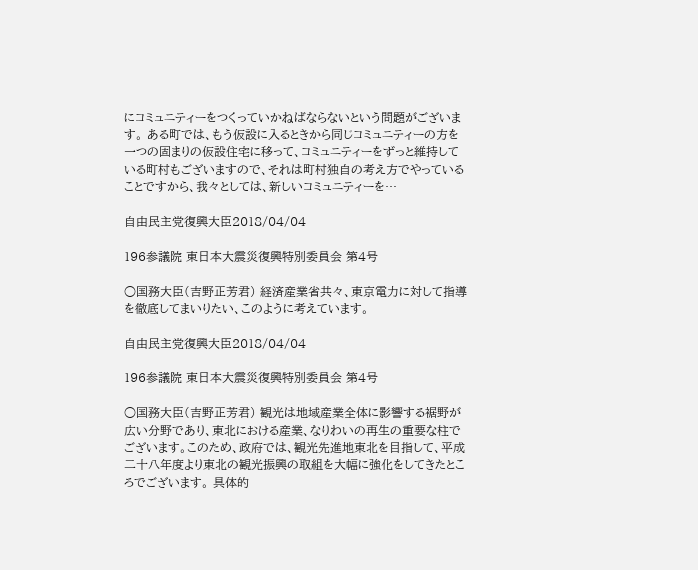にコミュニティーをつくっていかねばならないという問題がございます。 ある町では、もう仮設に入るときから同じコミュニティーの方を一つの固まりの仮設住宅に移って、コミュニティーをずっと維持している町村もございますので、それは町村独自の考え方でやっていることですから、我々としては、新しいコミュニティーを…

自由民主党復興大臣2018/04/04

196参議院 東日本大震災復興特別委員会 第4号

○国務大臣(吉野正芳君) 経済産業省共々、東京電力に対して指導を徹底してまいりたい、このように考えています。

自由民主党復興大臣2018/04/04

196参議院 東日本大震災復興特別委員会 第4号

○国務大臣(吉野正芳君) 観光は地域産業全体に影響する裾野が広い分野であり、東北における産業、なりわいの再生の重要な柱でございます。このため、政府では、観光先進地東北を目指して、平成二十八年度より東北の観光振興の取組を大幅に強化をしてきたところでございます。 具体的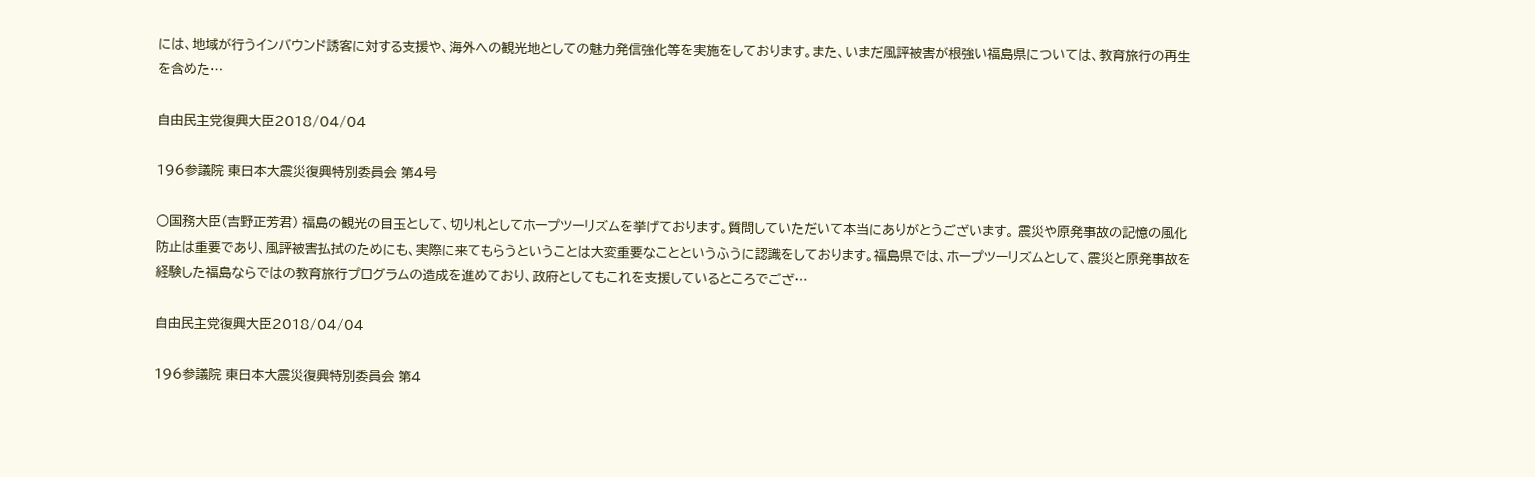には、地域が行うインバウンド誘客に対する支援や、海外への観光地としての魅力発信強化等を実施をしております。また、いまだ風評被害が根強い福島県については、教育旅行の再生を含めた…

自由民主党復興大臣2018/04/04

196参議院 東日本大震災復興特別委員会 第4号

○国務大臣(吉野正芳君) 福島の観光の目玉として、切り札としてホープツーリズムを挙げております。質問していただいて本当にありがとうございます。 震災や原発事故の記憶の風化防止は重要であり、風評被害払拭のためにも、実際に来てもらうということは大変重要なことというふうに認識をしております。福島県では、ホープツーリズムとして、震災と原発事故を経験した福島ならではの教育旅行プログラムの造成を進めており、政府としてもこれを支援しているところでござ…

自由民主党復興大臣2018/04/04

196参議院 東日本大震災復興特別委員会 第4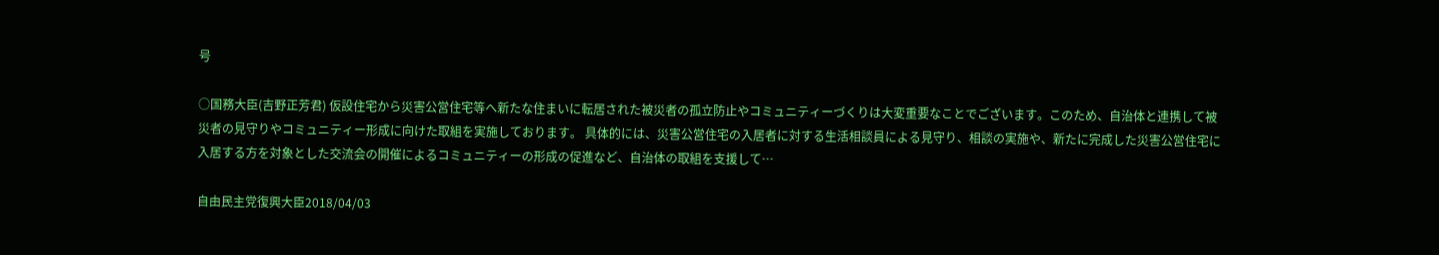号

○国務大臣(吉野正芳君) 仮設住宅から災害公営住宅等へ新たな住まいに転居された被災者の孤立防止やコミュニティーづくりは大変重要なことでございます。このため、自治体と連携して被災者の見守りやコミュニティー形成に向けた取組を実施しております。 具体的には、災害公営住宅の入居者に対する生活相談員による見守り、相談の実施や、新たに完成した災害公営住宅に入居する方を対象とした交流会の開催によるコミュニティーの形成の促進など、自治体の取組を支援して…

自由民主党復興大臣2018/04/03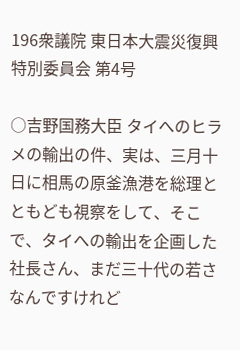196衆議院 東日本大震災復興特別委員会 第4号

○吉野国務大臣 タイへのヒラメの輸出の件、実は、三月十日に相馬の原釜漁港を総理とともども視察をして、そこで、タイへの輸出を企画した社長さん、まだ三十代の若さなんですけれど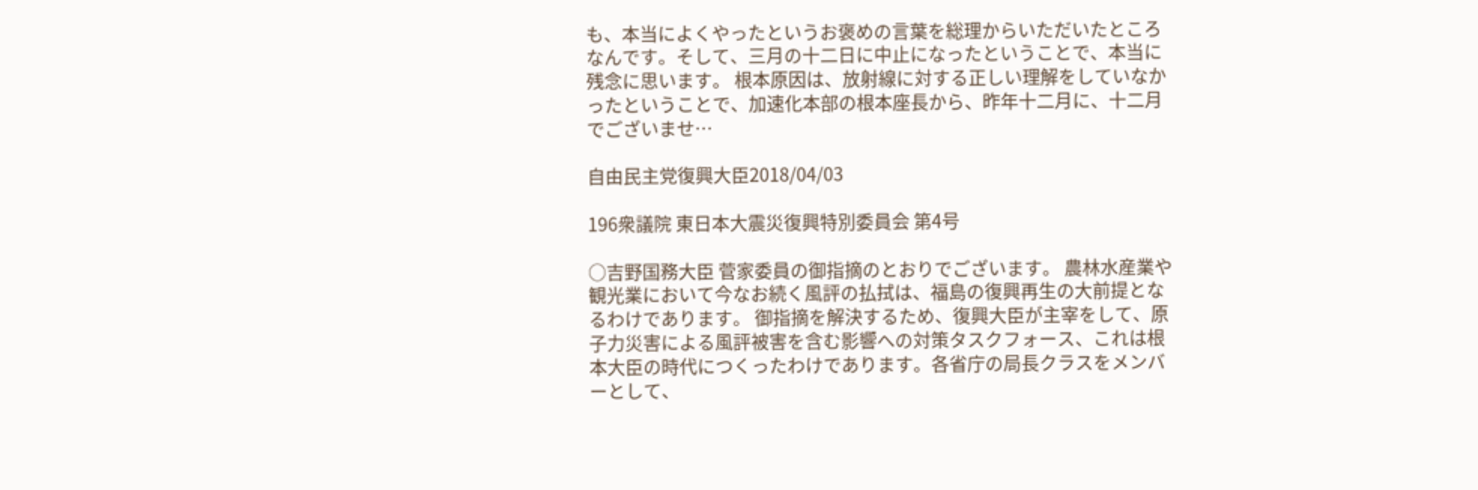も、本当によくやったというお褒めの言葉を総理からいただいたところなんです。そして、三月の十二日に中止になったということで、本当に残念に思います。 根本原因は、放射線に対する正しい理解をしていなかったということで、加速化本部の根本座長から、昨年十二月に、十二月でございませ…

自由民主党復興大臣2018/04/03

196衆議院 東日本大震災復興特別委員会 第4号

○吉野国務大臣 菅家委員の御指摘のとおりでございます。 農林水産業や観光業において今なお続く風評の払拭は、福島の復興再生の大前提となるわけであります。 御指摘を解決するため、復興大臣が主宰をして、原子力災害による風評被害を含む影響への対策タスクフォース、これは根本大臣の時代につくったわけであります。各省庁の局長クラスをメンバーとして、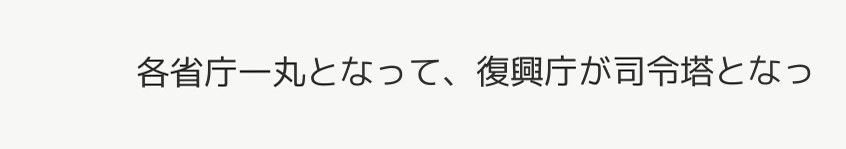各省庁一丸となって、復興庁が司令塔となっ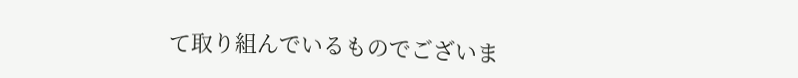て取り組んでいるものでございま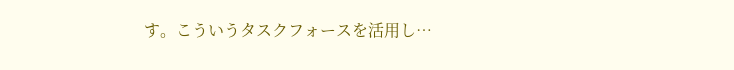す。こういうタスクフォースを活用し…